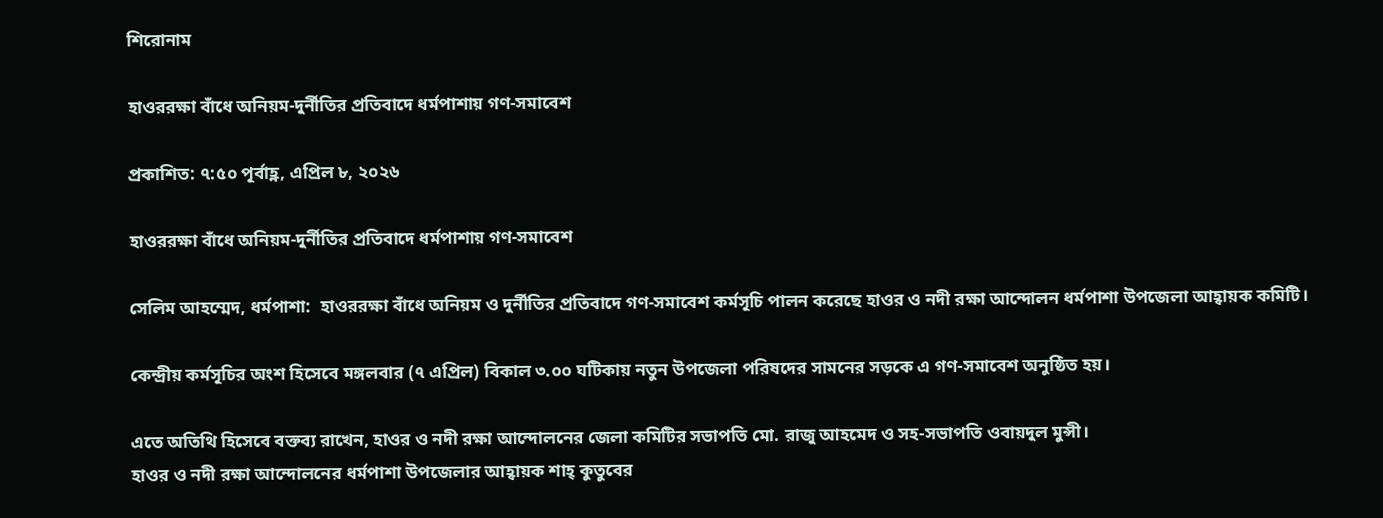শিরোনাম

হাওররক্ষা বাঁধে অনিয়ম-দুর্নীতির প্রতিবাদে ধর্মপাশায় গণ-সমাবেশ

প্রকাশিত: ৭:৫০ পূর্বাহ্ণ, এপ্রিল ৮, ২০২৬

হাওররক্ষা বাঁধে অনিয়ম-দুর্নীতির প্রতিবাদে ধর্মপাশায় গণ-সমাবেশ

সেলিম আহম্মেদ, ধর্মপাশা:  হাওররক্ষা বাঁধে অনিয়ম ও দুর্নীতির প্রতিবাদে গণ-সমাবেশ কর্মসূচি পালন করেছে হাওর ও নদী রক্ষা আন্দোলন ধর্মপাশা উপজেলা আহ্বায়ক কমিটি।

কেন্দ্রীয় কর্মসূচির অংশ হিসেবে মঙ্গলবার (৭ এপ্রিল) বিকাল ৩.০০ ঘটিকায় নতুন উপজেলা পরিষদের সামনের সড়কে এ গণ-সমাবেশ অনুষ্ঠিত হয়।

এতে অতিথি হিসেবে বক্তব্য রাখেন, হাওর ও নদী রক্ষা আন্দোলনের জেলা কমিটির সভাপতি মো. রাজু আহমেদ ও সহ-সভাপতি ওবায়দুল মুন্সী।
হাওর ও নদী রক্ষা আন্দোলনের ধর্মপাশা উপজেলার আহ্বায়ক শাহ্ কুতুবের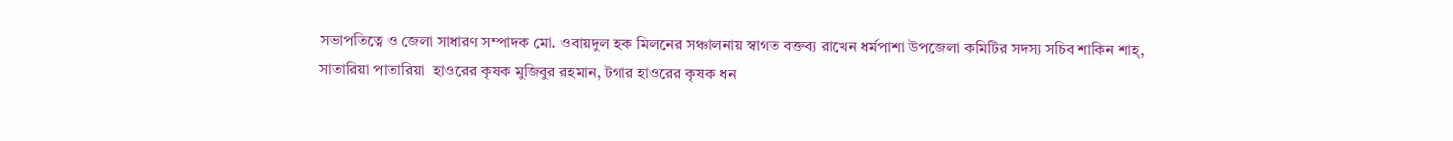সভাপতিত্বে ও জেলা সাধারণ সম্পাদক মো. ওবায়দুল হক মিলনের সঞ্চালনায় স্বাগত বক্তব্য রাখেন ধর্মপাশা উপজেলা কমিটির সদস্য সচিব শাকিন শাহ্, সাতারিয়া পাতারিয়া  হাওরের কৃষক মুজিবুর রহমান, টগার হাওরের কৃষক ধন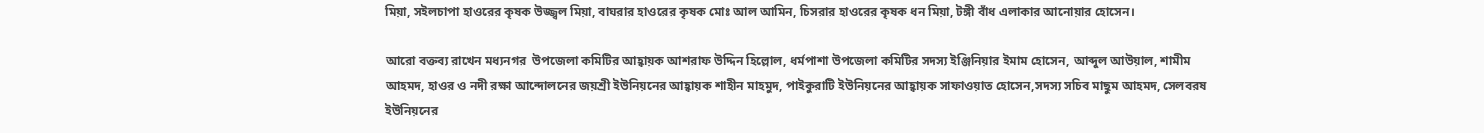মিয়া, সইলচাপা হাওরের কৃষক উজ্জ্বল মিয়া, বাঘরার হাওরের কৃষক মোঃ আল আমিন, চিসরার হাওরের কৃষক ধন মিয়া, টঙ্গী বাঁধ এলাকার আনোয়ার হোসেন।

আরো বক্তব্য রাখেন মধ্যনগর  উপজেলা কমিটির আহ্বায়ক আশরাফ উদ্দিন হিল্লোল, ধর্মপাশা উপজেলা কমিটির সদস্য ইঞ্জিনিয়ার ইমাম হোসেন, আব্দুল আউয়াল, শামীম আহমদ, হাওর ও নদী রক্ষা আন্দোলনের জয়শ্রী ইউনিয়নের আহ্বায়ক শাহীন মাহমুদ, পাইকুরাটি ইউনিয়নের আহ্বায়ক সাফাওয়াত হোসেন,সদস্য সচিব মাছুম আহমদ, সেলবরষ ইউনিয়নের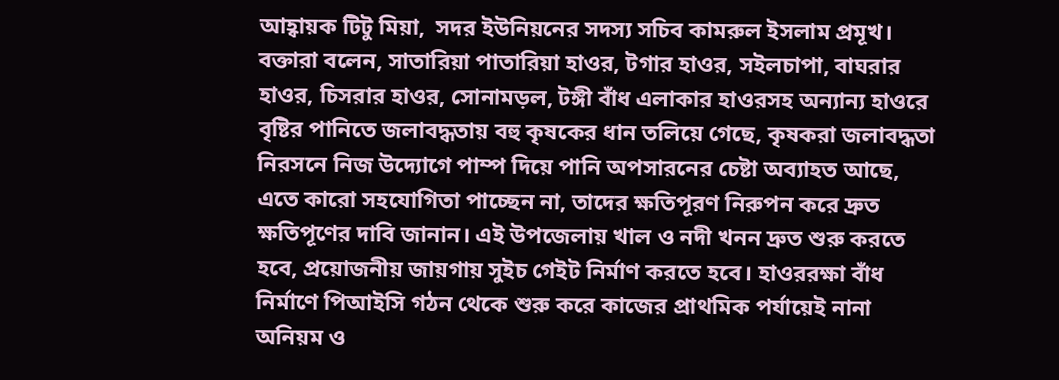আহ্বায়ক টিটু মিয়া,  সদর ইউনিয়নের সদস্য সচিব কামরুল ইসলাম প্রমূখ।
বক্তারা বলেন, সাতারিয়া পাতারিয়া হাওর, টগার হাওর, সইলচাপা, বাঘরার হাওর, চিসরার হাওর, সোনামড়ল, টঙ্গী বাঁধ এলাকার হাওরসহ অন্যান্য হাওরে বৃষ্টির পানিতে জলাবদ্ধতায় বহু কৃষকের ধান তলিয়ে গেছে, কৃষকরা জলাবদ্ধতা নিরসনে নিজ উদ্যোগে পাম্প দিয়ে পানি অপসারনের চেষ্টা অব্যাহত আছে, এতে কারো সহযোগিতা পাচ্ছেন না, তাদের ক্ষতিপূরণ নিরুপন করে দ্রুত ক্ষতিপূণের দাবি জানান। এই উপজেলায় খাল ও নদী খনন দ্রুত শুরু করতে হবে, প্রয়োজনীয় জায়গায় সুইচ গেইট নির্মাণ করতে হবে। হাওররক্ষা বাঁধ নির্মাণে পিআইসি গঠন থেকে শুরু করে কাজের প্রাথমিক পর্যায়েই নানা অনিয়ম ও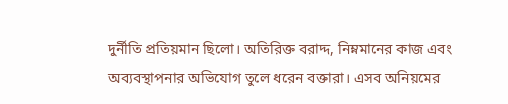দুর্নীতি প্রতিয়মান ছিলো। অতিরিক্ত বরাদ্দ, নিম্নমানের কাজ এবং অব্যবস্থাপনার অভিযোগ তুলে ধরেন বক্তারা। এসব অনিয়মের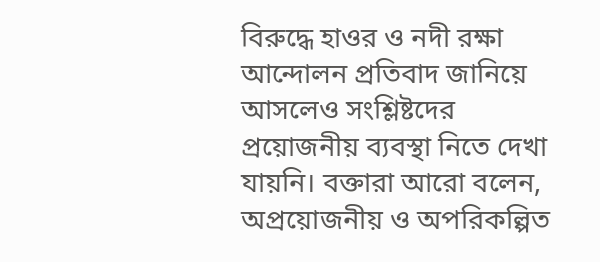বিরুদ্ধে হাওর ও নদী রক্ষা আন্দোলন প্রতিবাদ জানিয়ে আসলেও সংশ্লিষ্টদের প্রয়োজনীয় ব্যবস্থা নিতে দেখা যায়নি। বক্তারা আরো বলেন, অপ্রয়োজনীয় ও অপরিকল্পিত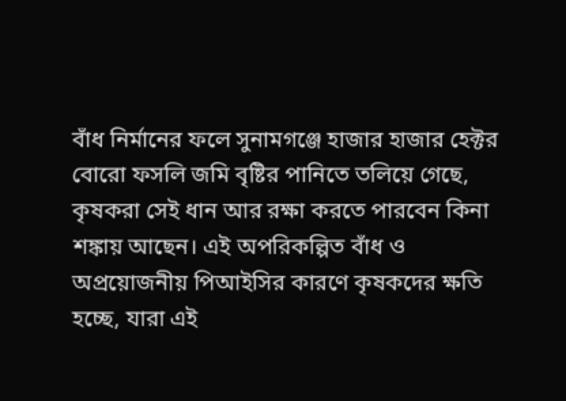বাঁধ নির্মানের ফলে সুনামগঞ্জে হাজার হাজার হেক্টর বোরো ফসলি জমি বৃষ্টির পানিতে তলিয়ে গেছে, কৃষকরা সেই ধান আর রক্ষা করতে পারবেন কিনা শঙ্কায় আছেন। এই অপরিকল্পিত বাঁধ ও অপ্রয়োজনীয় পিআইসির কারণে কৃষকদের ক্ষতি হচ্ছে, যারা এই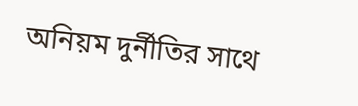অনিয়ম দুর্নীতির সাথে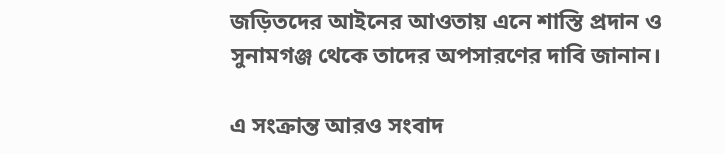জড়িতদের আইনের আওতায় এনে শাস্তি প্রদান ও সুনামগঞ্জ থেকে তাদের অপসারণের দাবি জানান।

এ সংক্রান্ত আরও সংবাদ